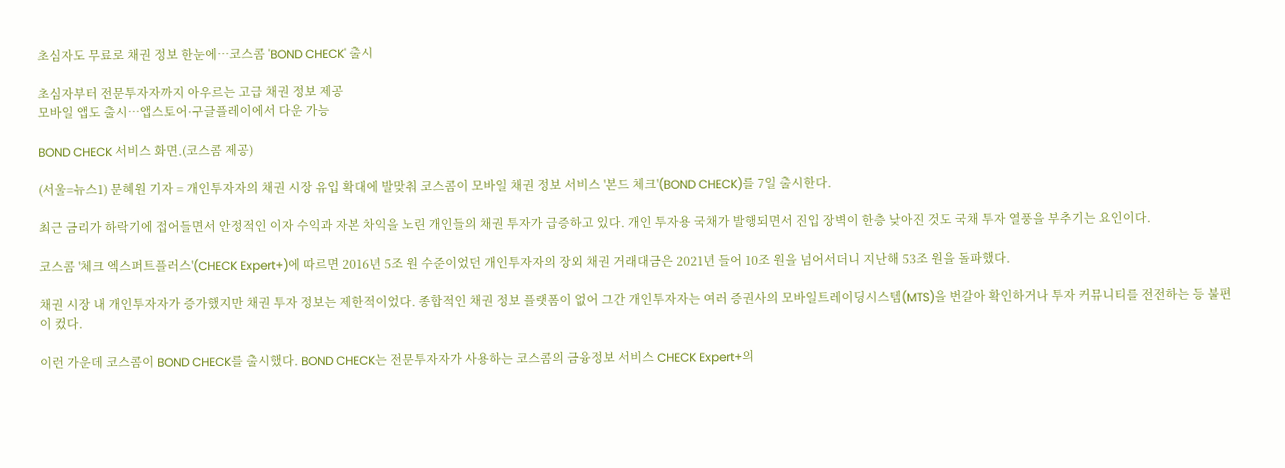초심자도 무료로 채권 정보 한눈에…코스콤 'BOND CHECK' 출시

초심자부터 전문투자자까지 아우르는 고급 채권 정보 제공
모바일 앱도 출시…앱스토어·구글플레이에서 다운 가능

BOND CHECK 서비스 화면.(코스콤 제공)

(서울=뉴스1) 문혜원 기자 = 개인투자자의 채권 시장 유입 확대에 발맞춰 코스콤이 모바일 채권 정보 서비스 '본드 체크'(BOND CHECK)를 7일 출시한다.

최근 금리가 하락기에 접어들면서 안정적인 이자 수익과 자본 차익을 노린 개인들의 채권 투자가 급증하고 있다. 개인 투자용 국채가 발행되면서 진입 장벽이 한층 낮아진 것도 국채 투자 열풍을 부추기는 요인이다.

코스콤 '체크 엑스퍼트플러스'(CHECK Expert+)에 따르면 2016년 5조 원 수준이었던 개인투자자의 장외 채권 거래대금은 2021년 들어 10조 원을 넘어서더니 지난해 53조 원을 돌파했다.

채권 시장 내 개인투자자가 증가했지만 채권 투자 정보는 제한적이었다. 종합적인 채권 정보 플랫폼이 없어 그간 개인투자자는 여러 증권사의 모바일트레이딩시스템(MTS)을 번갈아 확인하거나 투자 커뮤니티를 전전하는 등 불편이 컸다.

이런 가운데 코스콤이 BOND CHECK를 출시했다. BOND CHECK는 전문투자자가 사용하는 코스콤의 금융정보 서비스 CHECK Expert+의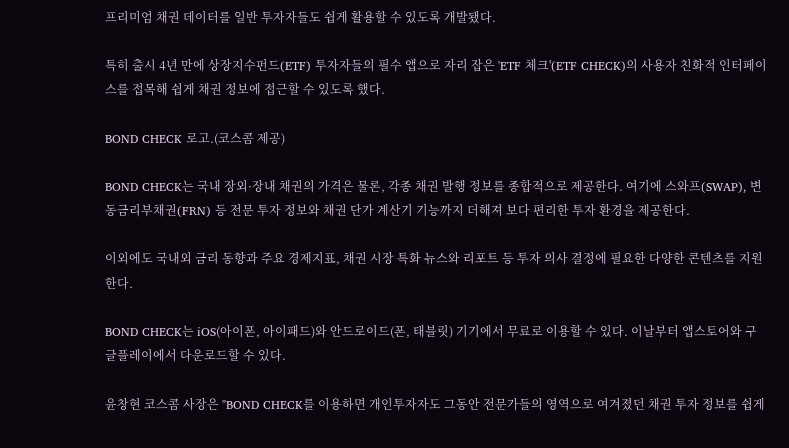프리미엄 채권 데이터를 일반 투자자들도 쉽게 활용할 수 있도록 개발됐다.

특히 출시 4년 만에 상장지수펀드(ETF) 투자자들의 필수 앱으로 자리 잡은 'ETF 체크'(ETF CHECK)의 사용자 친화적 인터페이스를 접목해 쉽게 채권 정보에 접근할 수 있도록 했다.

BOND CHECK 로고.(코스콤 제공)

BOND CHECK는 국내 장외·장내 채권의 가격은 물론, 각종 채권 발행 정보를 종합적으로 제공한다. 여기에 스와프(SWAP), 변동금리부채권(FRN) 등 전문 투자 정보와 채권 단가 계산기 기능까지 더해져 보다 편리한 투자 환경을 제공한다.

이외에도 국내외 금리 동향과 주요 경제지표, 채권 시장 특화 뉴스와 리포트 등 투자 의사 결정에 필요한 다양한 콘텐츠를 지원한다.

BOND CHECK는 iOS(아이폰, 아이패드)와 안드로이드(폰, 태블릿) 기기에서 무료로 이용할 수 있다. 이날부터 앱스토어와 구글플레이에서 다운로드할 수 있다.

윤창현 코스콤 사장은 "BOND CHECK를 이용하면 개인투자자도 그동안 전문가들의 영역으로 여겨졌던 채권 투자 정보를 쉽게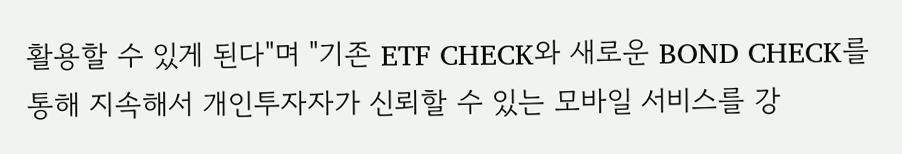활용할 수 있게 된다"며 "기존 ETF CHECK와 새로운 BOND CHECK를 통해 지속해서 개인투자자가 신뢰할 수 있는 모바일 서비스를 강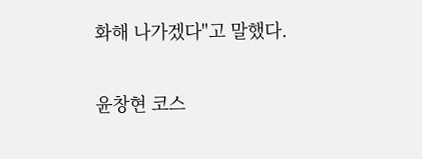화해 나가겠다"고 말했다.

윤창현 코스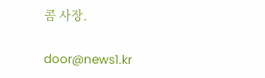콤 사장.

door@news1.kr